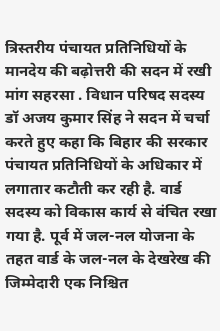त्रिस्तरीय पंचायत प्रतिनिधियों के मानदेय की बढ़ोत्तरी की सदन में रखी मांग सहरसा . विधान परिषद सदस्य डॉ अजय कुमार सिंह ने सदन में चर्चा करते हुए कहा कि बिहार की सरकार पंचायत प्रतिनिधियों के अधिकार में लगातार कटौती कर रही है. वार्ड सदस्य को विकास कार्य से वंचित रखा गया है. पूर्व में जल-नल योजना के तहत वार्ड के जल-नल के देखरेख की जिम्मेदारी एक निश्चित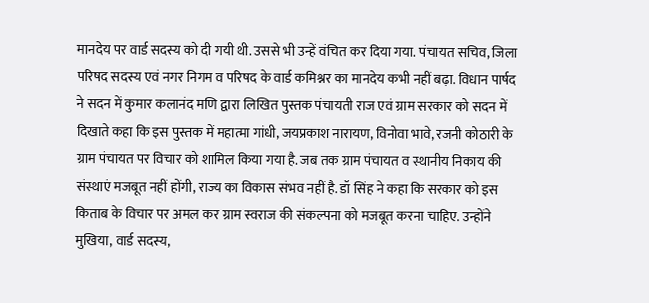मानदेय पर वार्ड सदस्य को दी गयी थी. उससे भी उन्हें वंचित कर दिया गया. पंचायत सचिव, जिला परिषद सदस्य एवं नगर निगम व परिषद के वार्ड कमिश्नर का मानदेय कभी नहीं बढ़ा. विधान पार्षद ने सदन में कुमार कलानंद मणि द्वारा लिखित पुस्तक पंचायती राज एवं ग्राम सरकार को सदन में दिखाते कहा कि इस पुस्तक में महात्मा गांधी, जयप्रकाश नारायण, विनोवा भावे, रजनी कोठारी के ग्राम पंचायत पर विचार को शामिल किया गया है. जब तक ग्राम पंचायत व स्थानीय निकाय की संस्थाएं मजबूत नहीं होंगी, राज्य का विकास संभव नहीं है. डॉ सिंह ने कहा कि सरकार को इस किताब के विचार पर अमल कर ग्राम स्वराज की संकल्पना को मजबूत करना चाहिए. उन्होंने मुखिया, वार्ड सदस्य,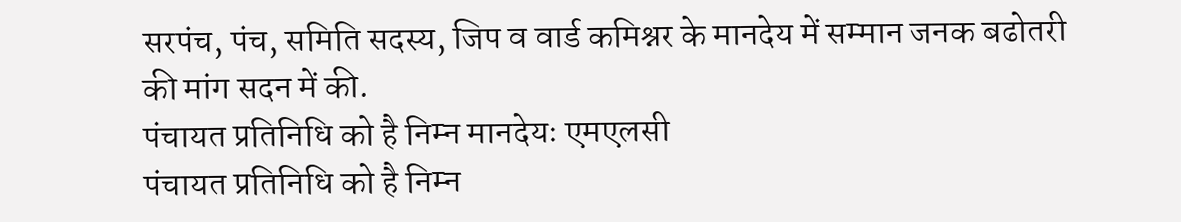सरपंच, पंच, समिति सदस्य, जिप व वार्ड कमिश्नर के मानदेय में सम्मान जनक बढोतरी की मांग सदन में की.
पंचायत प्रतिनिधि को है निम्न मानदेयः एमएलसी
पंचायत प्रतिनिधि को है निम्न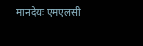मानदेयः एमएलसी